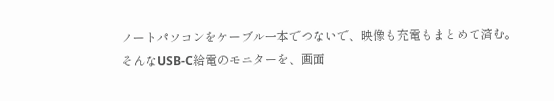ノートパソコンをケーブル一本でつないで、映像も充電もまとめて済む。
そんなUSB-C給電のモニターを、画面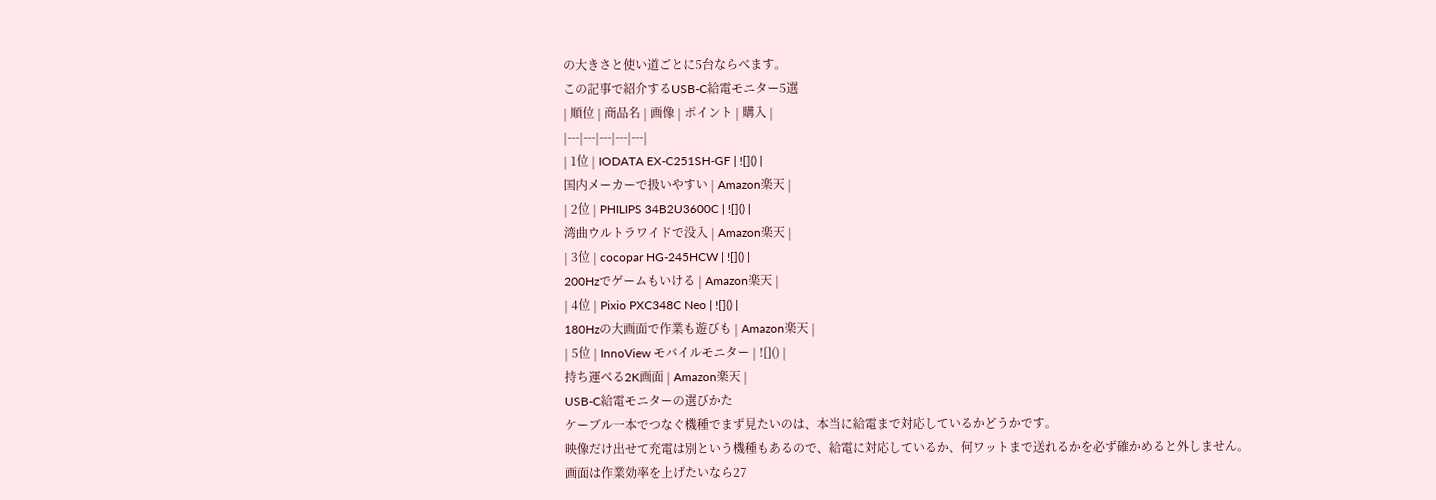の大きさと使い道ごとに5台ならべます。
この記事で紹介するUSB-C給電モニター5選
| 順位 | 商品名 | 画像 | ポイント | 購入 |
|---|---|---|---|---|
| 1位 | IODATA EX-C251SH-GF | ![]() |
国内メーカーで扱いやすい | Amazon楽天 |
| 2位 | PHILIPS 34B2U3600C | ![]() |
湾曲ウルトラワイドで没入 | Amazon楽天 |
| 3位 | cocopar HG-245HCW | ![]() |
200Hzでゲームもいける | Amazon楽天 |
| 4位 | Pixio PXC348C Neo | ![]() |
180Hzの大画面で作業も遊びも | Amazon楽天 |
| 5位 | InnoView モバイルモニター | ![]() |
持ち運べる2K画面 | Amazon楽天 |
USB-C給電モニターの選びかた
ケーブル一本でつなぐ機種でまず見たいのは、本当に給電まで対応しているかどうかです。
映像だけ出せて充電は別という機種もあるので、給電に対応しているか、何ワットまで送れるかを必ず確かめると外しません。
画面は作業効率を上げたいなら27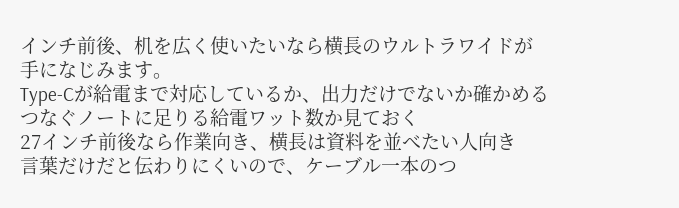インチ前後、机を広く使いたいなら横長のウルトラワイドが手になじみます。
Type-Cが給電まで対応しているか、出力だけでないか確かめる
つなぐノートに足りる給電ワット数か見ておく
27インチ前後なら作業向き、横長は資料を並べたい人向き
言葉だけだと伝わりにくいので、ケーブル一本のつ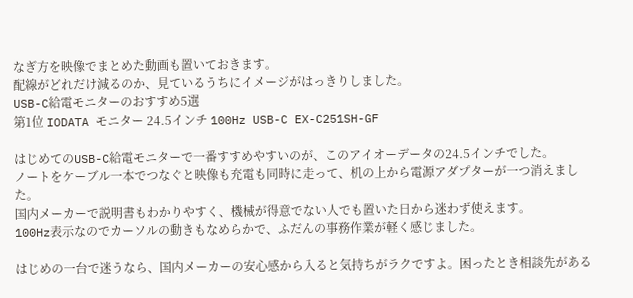なぎ方を映像でまとめた動画も置いておきます。
配線がどれだけ減るのか、見ているうちにイメージがはっきりしました。
USB-C給電モニターのおすすめ5選
第1位 IODATA モニター 24.5インチ 100Hz USB-C EX-C251SH-GF

はじめてのUSB-C給電モニターで一番すすめやすいのが、このアイオーデータの24.5インチでした。
ノートをケーブル一本でつなぐと映像も充電も同時に走って、机の上から電源アダプターが一つ消えました。
国内メーカーで説明書もわかりやすく、機械が得意でない人でも置いた日から迷わず使えます。
100Hz表示なのでカーソルの動きもなめらかで、ふだんの事務作業が軽く感じました。

はじめの一台で迷うなら、国内メーカーの安心感から入ると気持ちがラクですよ。困ったとき相談先がある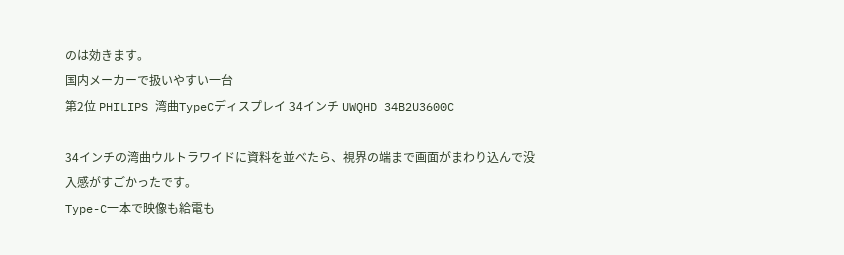のは効きます。
国内メーカーで扱いやすい一台
第2位 PHILIPS 湾曲TypeCディスプレイ 34インチ UWQHD 34B2U3600C

34インチの湾曲ウルトラワイドに資料を並べたら、視界の端まで画面がまわり込んで没入感がすごかったです。
Type-C一本で映像も給電も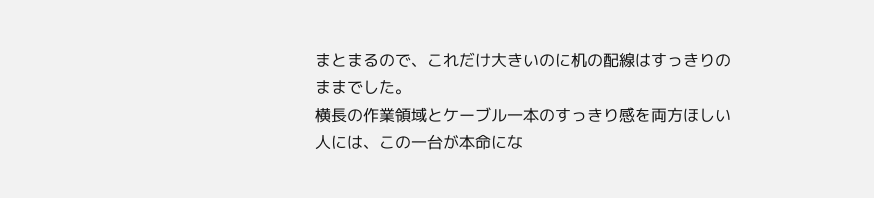まとまるので、これだけ大きいのに机の配線はすっきりのままでした。
横長の作業領域とケーブル一本のすっきり感を両方ほしい人には、この一台が本命にな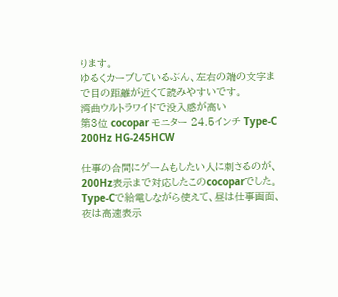ります。
ゆるくカーブしているぶん、左右の端の文字まで目の距離が近くて読みやすいです。
湾曲ウルトラワイドで没入感が高い
第3位 cocopar モニター 24.5インチ Type-C 200Hz HG-245HCW

仕事の合間にゲームもしたい人に刺さるのが、200Hz表示まで対応したこのcocoparでした。
Type-Cで給電しながら使えて、昼は仕事画面、夜は高速表示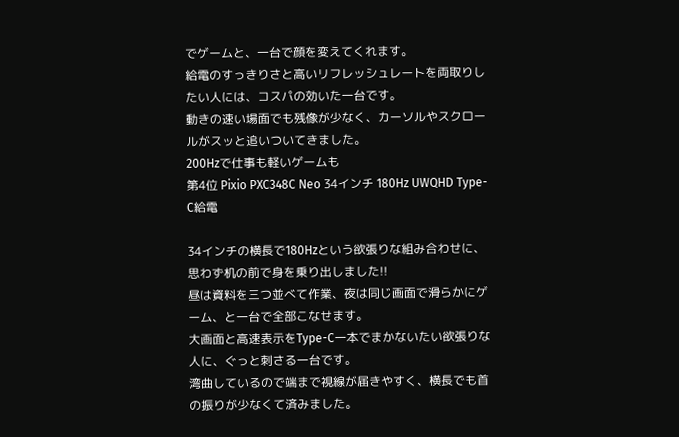でゲームと、一台で顔を変えてくれます。
給電のすっきりさと高いリフレッシュレートを両取りしたい人には、コスパの効いた一台です。
動きの速い場面でも残像が少なく、カーソルやスクロールがスッと追いついてきました。
200Hzで仕事も軽いゲームも
第4位 Pixio PXC348C Neo 34インチ 180Hz UWQHD Type-C給電

34インチの横長で180Hzという欲張りな組み合わせに、思わず机の前で身を乗り出しました!!
昼は資料を三つ並べて作業、夜は同じ画面で滑らかにゲーム、と一台で全部こなせます。
大画面と高速表示をType-C一本でまかないたい欲張りな人に、ぐっと刺さる一台です。
湾曲しているので端まで視線が届きやすく、横長でも首の振りが少なくて済みました。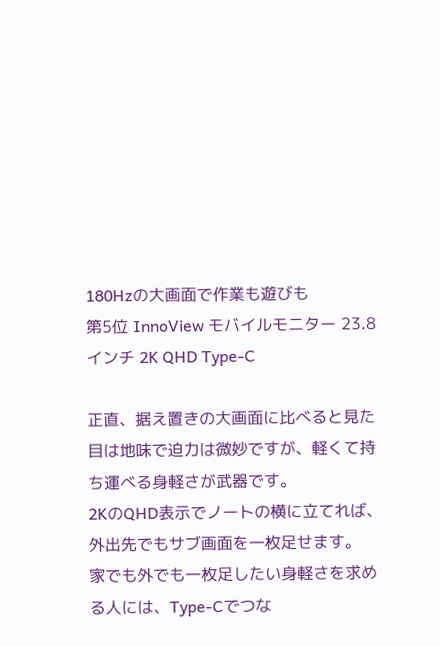180Hzの大画面で作業も遊びも
第5位 InnoView モバイルモニター 23.8インチ 2K QHD Type-C

正直、据え置きの大画面に比べると見た目は地味で迫力は微妙ですが、軽くて持ち運べる身軽さが武器です。
2KのQHD表示でノートの横に立てれば、外出先でもサブ画面を一枚足せます。
家でも外でも一枚足したい身軽さを求める人には、Type-Cでつな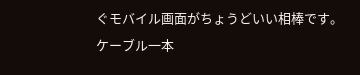ぐモバイル画面がちょうどいい相棒です。
ケーブル一本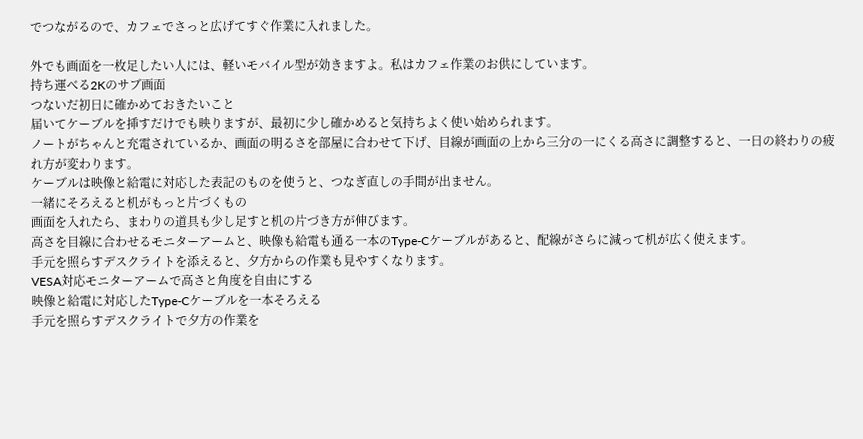でつながるので、カフェでさっと広げてすぐ作業に入れました。

外でも画面を一枚足したい人には、軽いモバイル型が効きますよ。私はカフェ作業のお供にしています。
持ち運べる2Kのサブ画面
つないだ初日に確かめておきたいこと
届いてケーブルを挿すだけでも映りますが、最初に少し確かめると気持ちよく使い始められます。
ノートがちゃんと充電されているか、画面の明るさを部屋に合わせて下げ、目線が画面の上から三分の一にくる高さに調整すると、一日の終わりの疲れ方が変わります。
ケーブルは映像と給電に対応した表記のものを使うと、つなぎ直しの手間が出ません。
一緒にそろえると机がもっと片づくもの
画面を入れたら、まわりの道具も少し足すと机の片づき方が伸びます。
高さを目線に合わせるモニターアームと、映像も給電も通る一本のType-Cケーブルがあると、配線がさらに減って机が広く使えます。
手元を照らすデスクライトを添えると、夕方からの作業も見やすくなります。
VESA対応モニターアームで高さと角度を自由にする
映像と給電に対応したType-Cケーブルを一本そろえる
手元を照らすデスクライトで夕方の作業を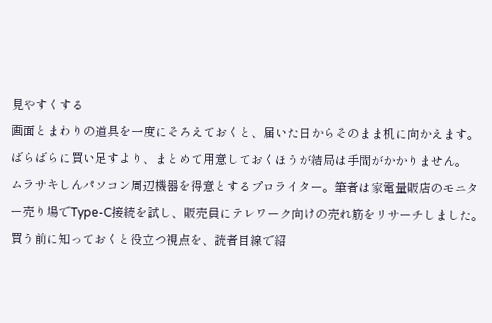見やすくする
画面とまわりの道具を一度にそろえておくと、届いた日からそのまま机に向かえます。
ばらばらに買い足すより、まとめて用意しておくほうが結局は手間がかかりません。
ムラサキしんパソコン周辺機器を得意とするプロライター。筆者は家電量販店のモニター売り場でType-C接続を試し、販売員にテレワーク向けの売れ筋をリサーチしました。買う前に知っておくと役立つ視点を、読者目線で紹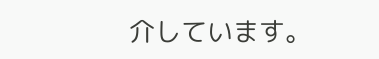介しています。